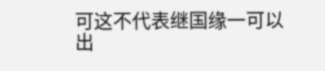可这不代表继国缘一可以出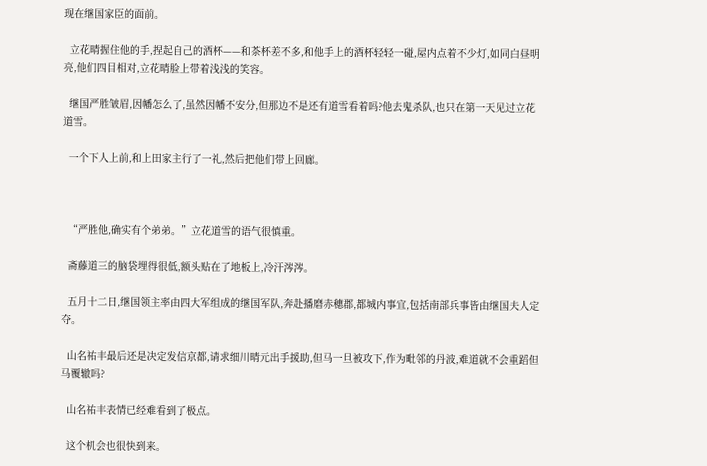现在继国家臣的面前。

  立花晴握住他的手,捏起自己的酒杯——和茶杯差不多,和他手上的酒杯轻轻一碰,屋内点着不少灯,如同白昼明亮,他们四目相对,立花晴脸上带着浅浅的笑容。

  继国严胜皱眉,因幡怎么了,虽然因幡不安分,但那边不是还有道雪看着吗?他去鬼杀队,也只在第一天见过立花道雪。

  一个下人上前,和上田家主行了一礼,然后把他们带上回廊。



  “严胜他,确实有个弟弟。”立花道雪的语气很慎重。

  斋藤道三的脑袋埋得很低,额头贴在了地板上,冷汗涔涔。

  五月十二日,继国领主率由四大军组成的继国军队,奔赴播磨赤穗郡,都城内事宜,包括南部兵事皆由继国夫人定夺。

  山名祐丰最后还是决定发信京都,请求细川晴元出手援助,但马一旦被攻下,作为毗邻的丹波,难道就不会重蹈但马覆辙吗?

  山名祐丰表情已经难看到了极点。

  这个机会也很快到来。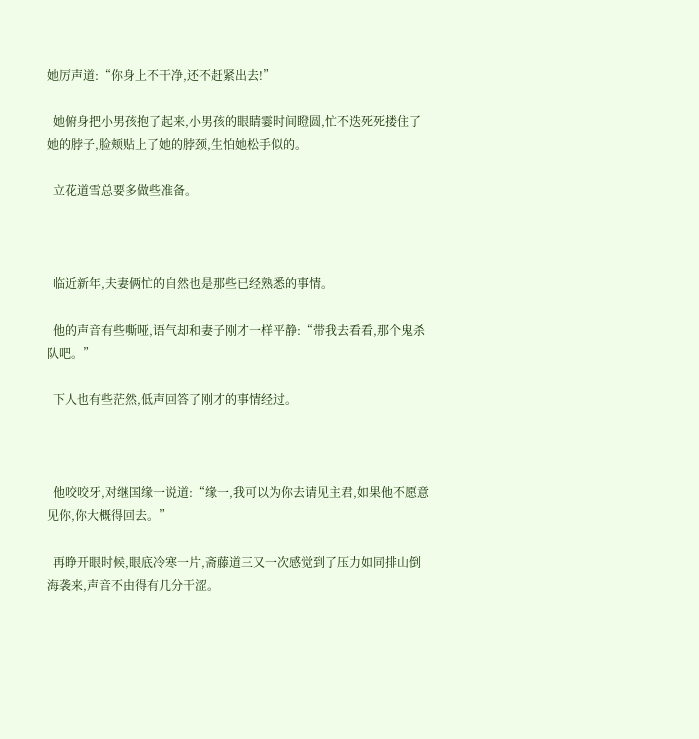她厉声道:“你身上不干净,还不赶紧出去!”

  她俯身把小男孩抱了起来,小男孩的眼睛霎时间瞪圆,忙不迭死死搂住了她的脖子,脸颊贴上了她的脖颈,生怕她松手似的。

  立花道雪总要多做些准备。



  临近新年,夫妻俩忙的自然也是那些已经熟悉的事情。

  他的声音有些嘶哑,语气却和妻子刚才一样平静:“带我去看看,那个鬼杀队吧。”

  下人也有些茫然,低声回答了刚才的事情经过。



  他咬咬牙,对继国缘一说道:“缘一,我可以为你去请见主君,如果他不愿意见你,你大概得回去。”

  再睁开眼时候,眼底冷寒一片,斋藤道三又一次感觉到了压力如同排山倒海袭来,声音不由得有几分干涩。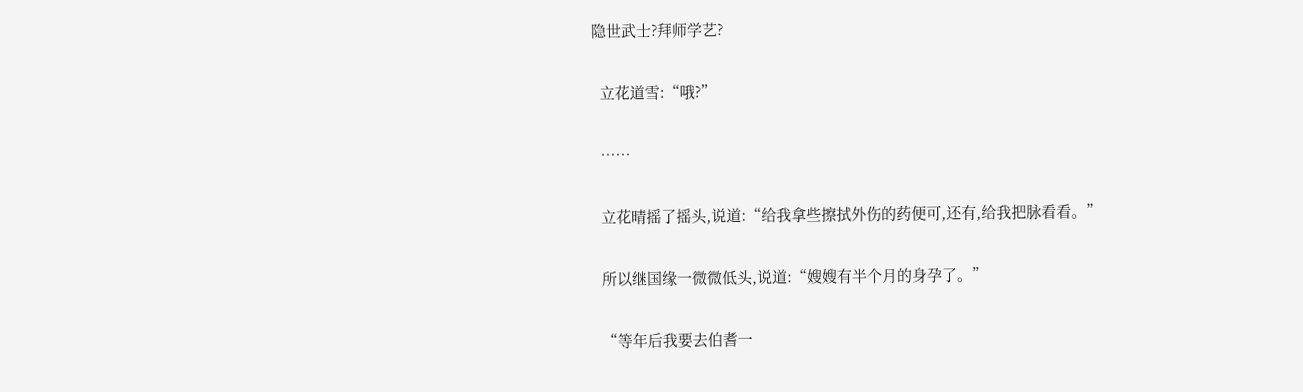隐世武士?拜师学艺?

  立花道雪:“哦?”

  ……

  立花晴摇了摇头,说道:“给我拿些擦拭外伤的药便可,还有,给我把脉看看。”

  所以继国缘一微微低头,说道:“嫂嫂有半个月的身孕了。”

  “等年后我要去伯耆一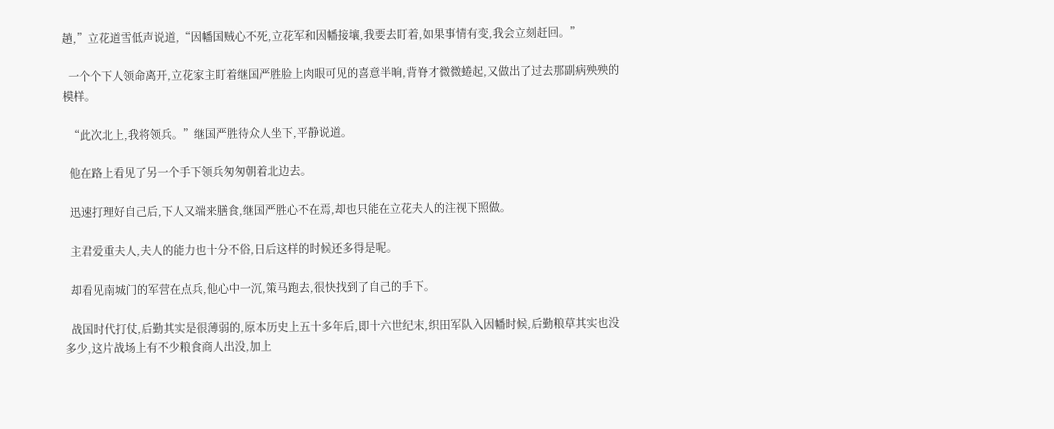趟,”立花道雪低声说道,“因幡国贼心不死,立花军和因幡接壤,我要去盯着,如果事情有变,我会立刻赶回。”

  一个个下人领命离开,立花家主盯着继国严胜脸上肉眼可见的喜意半晌,背脊才微微蜷起,又做出了过去那副病殃殃的模样。

  “此次北上,我将领兵。”继国严胜待众人坐下,平静说道。

  他在路上看见了另一个手下领兵匆匆朝着北边去。

  迅速打理好自己后,下人又端来膳食,继国严胜心不在焉,却也只能在立花夫人的注视下照做。

  主君爱重夫人,夫人的能力也十分不俗,日后这样的时候还多得是呢。

  却看见南城门的军营在点兵,他心中一沉,策马跑去,很快找到了自己的手下。

  战国时代打仗,后勤其实是很薄弱的,原本历史上五十多年后,即十六世纪末,织田军队入因幡时候,后勤粮草其实也没多少,这片战场上有不少粮食商人出没,加上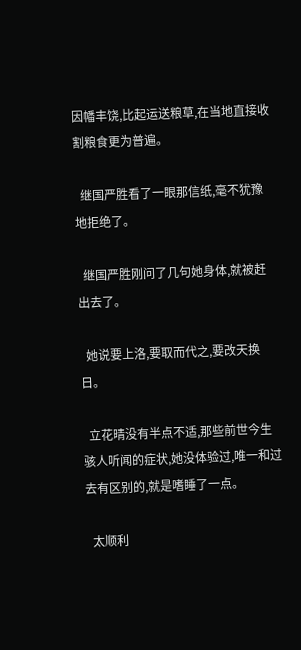因幡丰饶,比起运送粮草,在当地直接收割粮食更为普遍。

  继国严胜看了一眼那信纸,毫不犹豫地拒绝了。

  继国严胜刚问了几句她身体,就被赶出去了。

  她说要上洛,要取而代之,要改天换日。

  立花晴没有半点不适,那些前世今生骇人听闻的症状,她没体验过,唯一和过去有区别的,就是嗜睡了一点。

  太顺利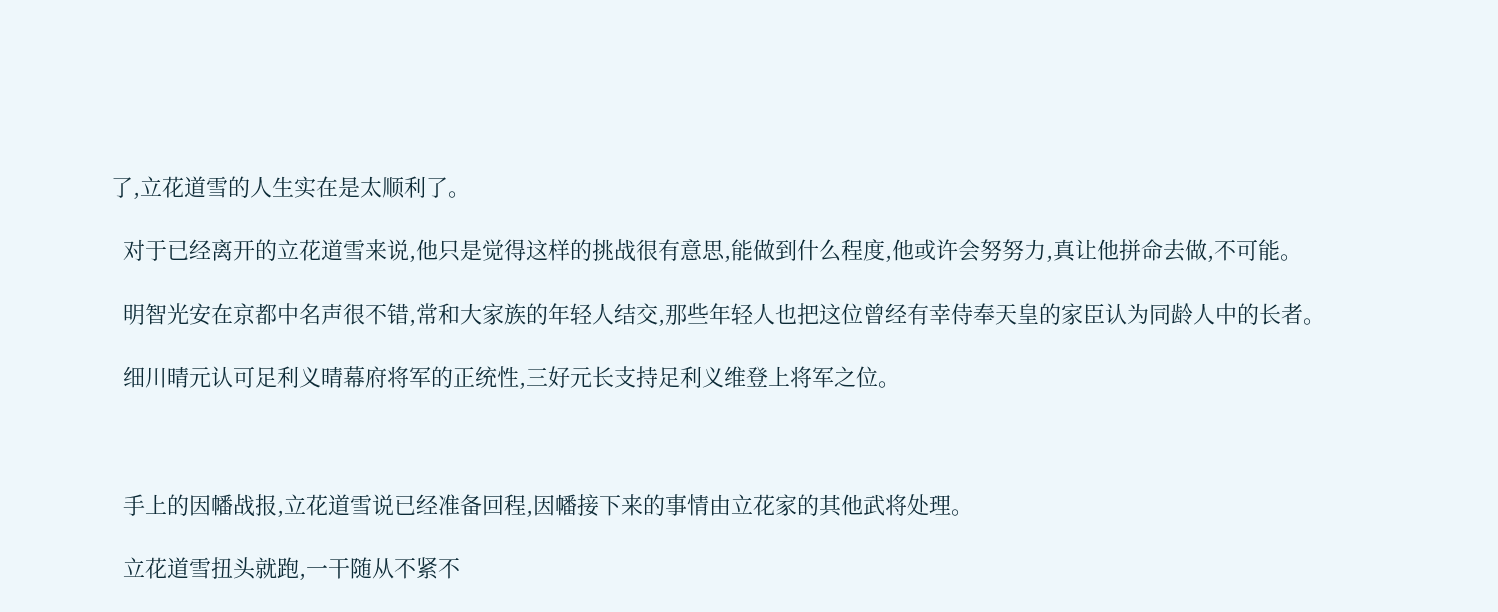了,立花道雪的人生实在是太顺利了。

  对于已经离开的立花道雪来说,他只是觉得这样的挑战很有意思,能做到什么程度,他或许会努努力,真让他拼命去做,不可能。

  明智光安在京都中名声很不错,常和大家族的年轻人结交,那些年轻人也把这位曾经有幸侍奉天皇的家臣认为同龄人中的长者。

  细川晴元认可足利义晴幕府将军的正统性,三好元长支持足利义维登上将军之位。



  手上的因幡战报,立花道雪说已经准备回程,因幡接下来的事情由立花家的其他武将处理。

  立花道雪扭头就跑,一干随从不紧不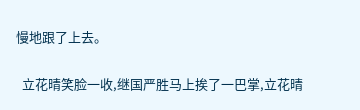慢地跟了上去。

  立花晴笑脸一收,继国严胜马上挨了一巴掌,立花晴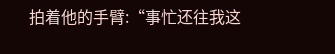拍着他的手臂:“事忙还往我这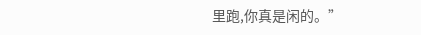里跑,你真是闲的。”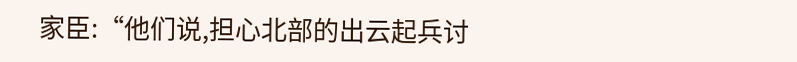家臣:“他们说,担心北部的出云起兵讨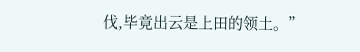伐,毕竟出云是上田的领土。”